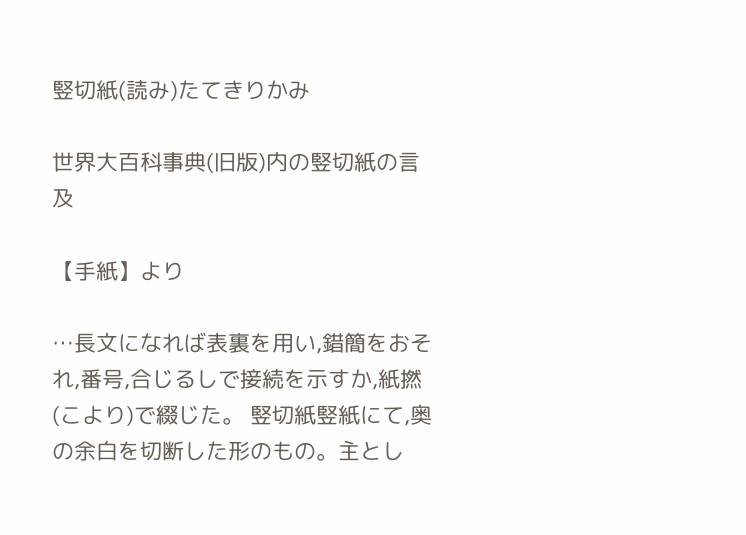竪切紙(読み)たてきりかみ

世界大百科事典(旧版)内の竪切紙の言及

【手紙】より

…長文になれば表裏を用い,錯簡をおそれ,番号,合じるしで接続を示すか,紙撚(こより)で綴じた。 竪切紙竪紙にて,奥の余白を切断した形のもの。主とし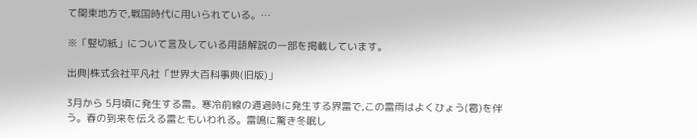て関東地方で,戦国時代に用いられている。…

※「竪切紙」について言及している用語解説の一部を掲載しています。

出典|株式会社平凡社「世界大百科事典(旧版)」

3月から 5月頃に発生する雷。寒冷前線の通過時に発生する界雷で,この雷雨はよくひょう(雹)を伴う。春の到来を伝える雷ともいわれる。雷鳴に驚き冬眠し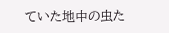ていた地中の虫た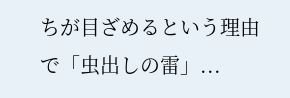ちが目ざめるという理由で「虫出しの雷」...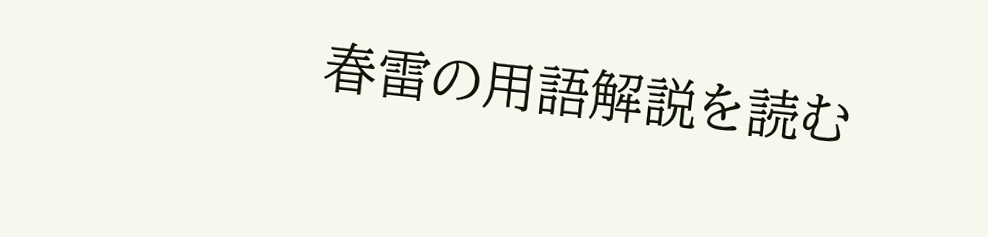春雷の用語解説を読む